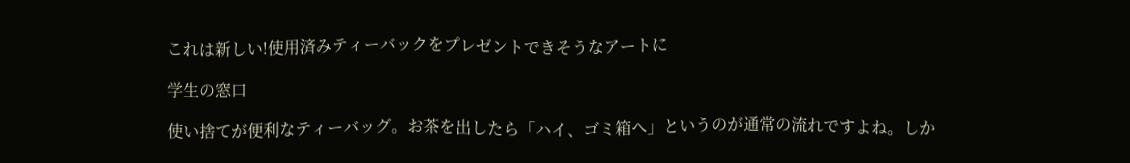これは新しい!使用済みティーバックをプレゼントできそうなアートに

学生の窓口

使い捨てが便利なティーバッグ。お茶を出したら「ハイ、ゴミ箱へ」というのが通常の流れですよね。しか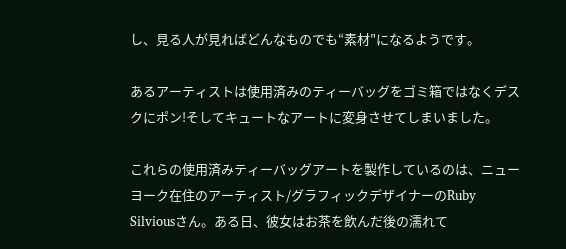し、見る人が見ればどんなものでも“素材"になるようです。

あるアーティストは使用済みのティーバッグをゴミ箱ではなくデスクにポン!そしてキュートなアートに変身させてしまいました。

これらの使用済みティーバッグアートを製作しているのは、ニューヨーク在住のアーティスト/グラフィックデザイナーのRuby Silviousさん。ある日、彼女はお茶を飲んだ後の濡れて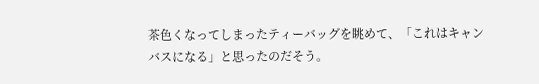茶色くなってしまったティーバッグを眺めて、「これはキャンバスになる」と思ったのだそう。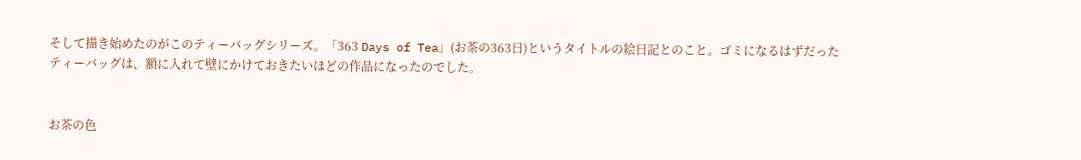そして描き始めたのがこのティーバッグシリーズ。「363 Days of Tea」(お茶の363日)というタイトルの絵日記とのこと。ゴミになるはずだったティーバッグは、額に入れて壁にかけておきたいほどの作品になったのでした。


お茶の色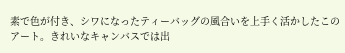素で色が付き、シワになったティーバッグの風合いを上手く活かしたこのアート。きれいなキャンバスでは出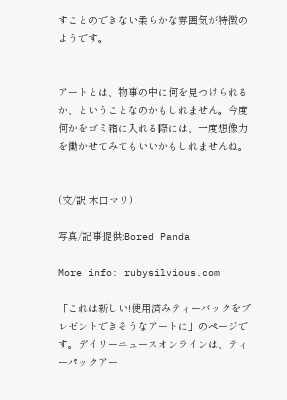すことのできない柔らかな雰囲気が特徴のようです。


アートとは、物事の中に何を見つけられるか、ということなのかもしれません。今度何かをゴミ箱に入れる際には、一度想像力を働かせてみてもいいかもしれませんね。


(文/訳 木口マリ)

写真/記事提供:Bored Panda

More info: rubysilvious.com

「これは新しい!使用済みティーバックをプレゼントできそうなアートに」のページです。デイリーニュースオンラインは、ティーパックアー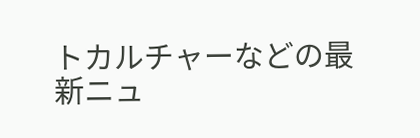トカルチャーなどの最新ニュ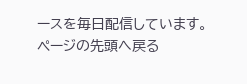ースを毎日配信しています。
ページの先頭へ戻る